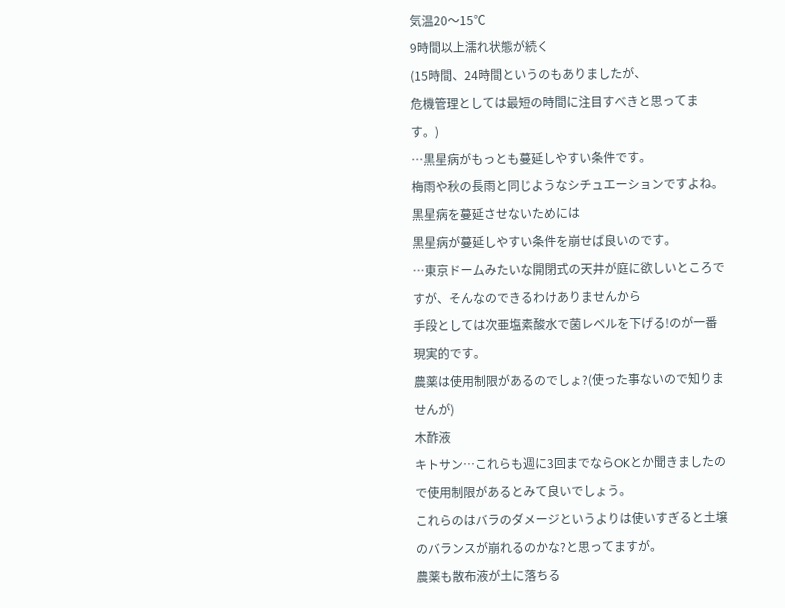気温20〜15℃
9時間以上濡れ状態が続く
(15時間、24時間というのもありましたが、
危機管理としては最短の時間に注目すべきと思ってます。)
…黒星病がもっとも蔓延しやすい条件です。
梅雨や秋の長雨と同じようなシチュエーションですよね。
黒星病を蔓延させないためには
黒星病が蔓延しやすい条件を崩せば良いのです。
…東京ドームみたいな開閉式の天井が庭に欲しいところですが、そんなのできるわけありませんから
手段としては次亜塩素酸水で菌レベルを下げる!のが一番現実的です。
農薬は使用制限があるのでしょ?(使った事ないので知りませんが)
木酢液
キトサン…これらも週に3回までならOKとか聞きましたので使用制限があるとみて良いでしょう。
これらのはバラのダメージというよりは使いすぎると土壌のバランスが崩れるのかな?と思ってますが。
農薬も散布液が土に落ちる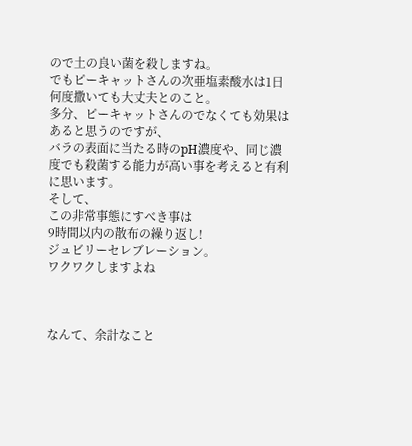ので土の良い菌を殺しますね。
でもピーキャットさんの次亜塩素酸水は1日何度撒いても大丈夫とのこと。
多分、ピーキャットさんのでなくても効果はあると思うのですが、
バラの表面に当たる時のpH濃度や、同じ濃度でも殺菌する能力が高い事を考えると有利に思います。
そして、
この非常事態にすべき事は
9時間以内の散布の繰り返し!
ジュビリーセレブレーション。
ワクワクしますよね



なんて、余計なこと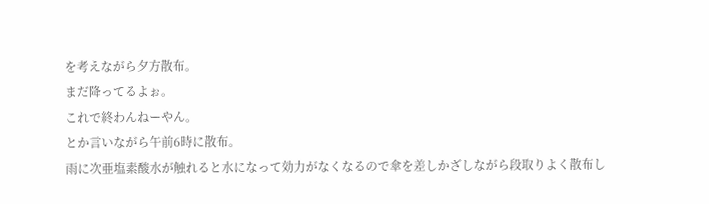を考えながら夕方散布。
まだ降ってるよぉ。
これで終わんねーやん。
とか言いながら午前6時に散布。
雨に次亜塩素酸水が触れると水になって効力がなくなるので傘を差しかざしながら段取りよく散布し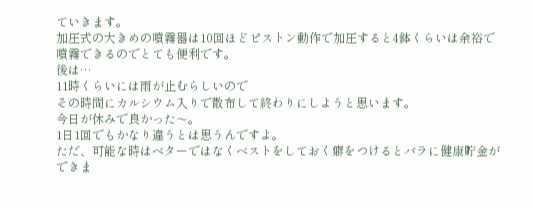ていきます。
加圧式の大きめの噴霧器は10回ほどピストン動作で加圧すると4鉢くらいは余裕で噴霧できるのでとても便利です。
後は…
11時くらいには雨が止むらしいので
その時間にカルシウム入りで散布して終わりにしようと思います。
今日が休みで良かった〜。
1日1回でもかなり違うとは思うんですよ。
ただ、可能な時はベターではなくベストをしておく癖をつけるとバラに健康貯金ができま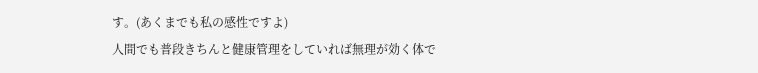す。(あくまでも私の感性ですよ)
人間でも普段きちんと健康管理をしていれば無理が効く体で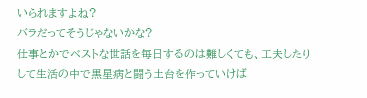いられますよね?
バラだってそうじゃないかな?
仕事とかでベストな世話を毎日するのは難しくても、工夫したりして生活の中で黒星病と闘う土台を作っていけば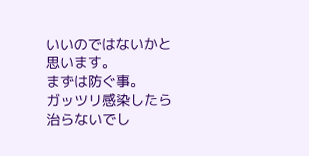いいのではないかと思います。
まずは防ぐ事。
ガッツリ感染したら治らないでし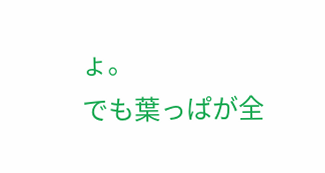ょ。
でも葉っぱが全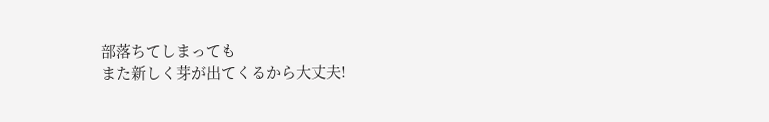部落ちてしまっても
また新しく芽が出てくるから大丈夫!